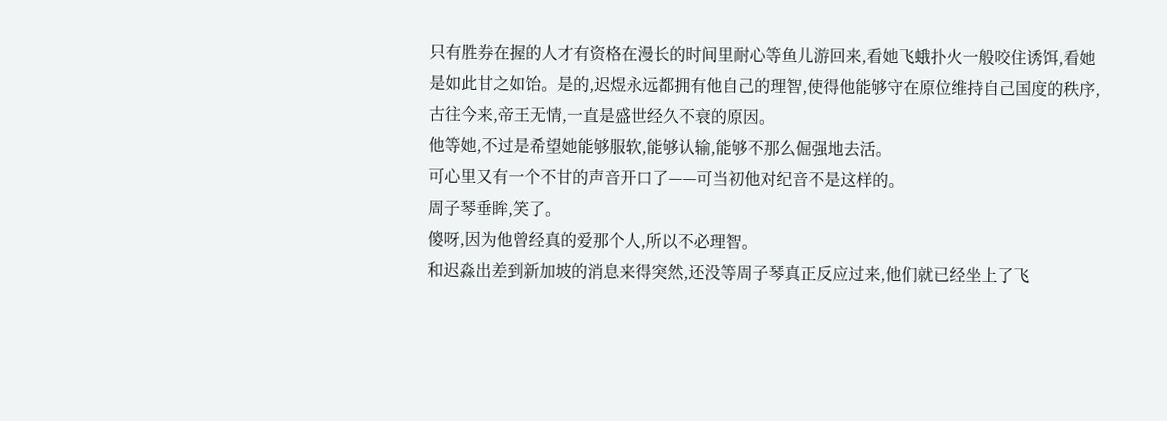只有胜券在握的人才有资格在漫长的时间里耐心等鱼儿游回来,看她飞蛾扑火一般咬住诱饵,看她是如此甘之如饴。是的,迟煜永远都拥有他自己的理智,使得他能够守在原位维持自己国度的秩序,古往今来,帝王无情,一直是盛世经久不衰的原因。
他等她,不过是希望她能够服软,能够认输,能够不那么倔强地去活。
可心里又有一个不甘的声音开口了——可当初他对纪音不是这样的。
周子琴垂眸,笑了。
傻呀,因为他曾经真的爱那个人,所以不必理智。
和迟淼出差到新加坡的消息来得突然,还没等周子琴真正反应过来,他们就已经坐上了飞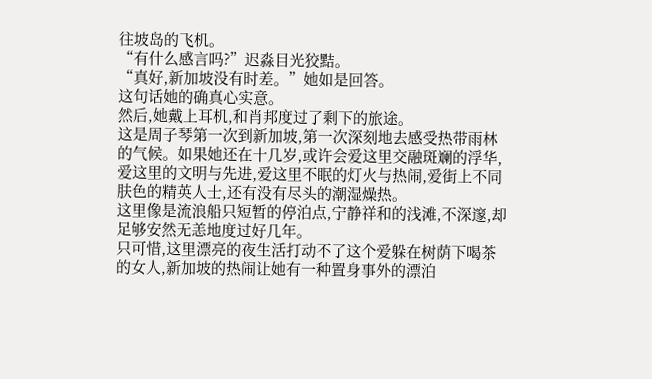往坡岛的飞机。
“有什么感言吗?”迟淼目光狡黠。
“真好,新加坡没有时差。”她如是回答。
这句话她的确真心实意。
然后,她戴上耳机,和肖邦度过了剩下的旅途。
这是周子琴第一次到新加坡,第一次深刻地去感受热带雨林的气候。如果她还在十几岁,或许会爱这里交融斑斓的浮华,爱这里的文明与先进,爱这里不眠的灯火与热闹,爱街上不同肤色的精英人士,还有没有尽头的潮湿燥热。
这里像是流浪船只短暂的停泊点,宁静祥和的浅滩,不深邃,却足够安然无恙地度过好几年。
只可惜,这里漂亮的夜生活打动不了这个爱躲在树荫下喝茶的女人,新加坡的热闹让她有一种置身事外的漂泊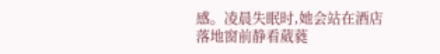感。凌晨失眠时,她会站在酒店落地窗前静看葳蕤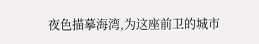夜色描摹海湾,为这座前卫的城市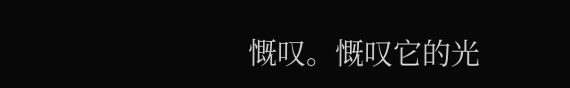慨叹。慨叹它的光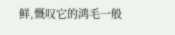鲜,慨叹它的鸿毛一般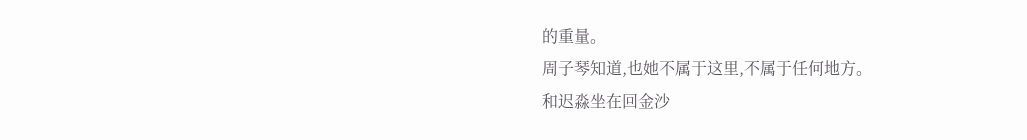的重量。
周子琴知道,也她不属于这里,不属于任何地方。
和迟淼坐在回金沙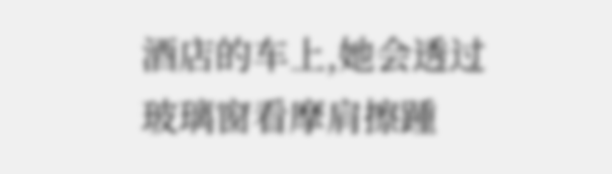酒店的车上,她会透过玻璃窗看摩肩擦踵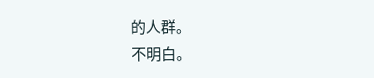的人群。
不明白。